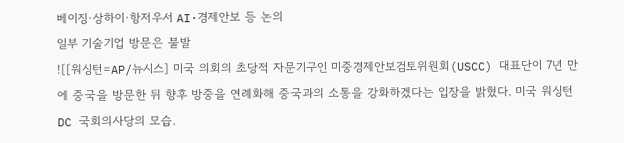베이징·상하이·항저우서 AI·경제안보 등 논의
일부 기술기업 방문은 불발
![[워싱턴=AP/뉴시스] 미국 의회의 초당적 자문기구인 미중경제안보검토위원회(USCC) 대표단이 7년 만에 중국을 방문한 뒤 향후 방중을 연례화해 중국과의 소통을 강화하겠다는 입장을 밝혔다. 미국 워싱턴DC 국회의사당의 모습.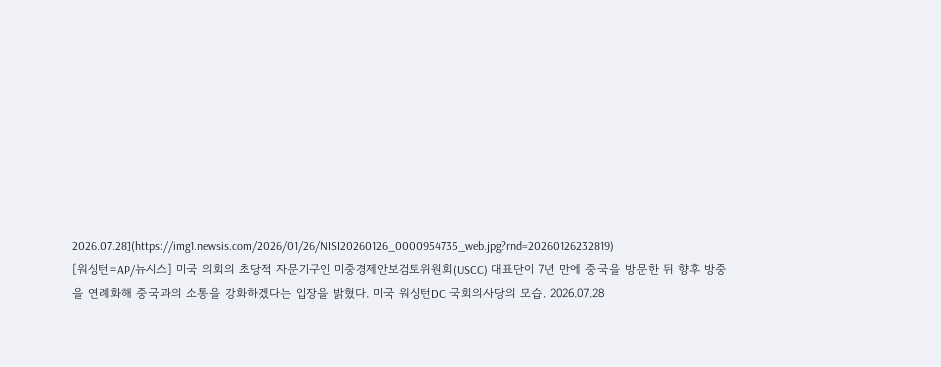2026.07.28](https://img1.newsis.com/2026/01/26/NISI20260126_0000954735_web.jpg?rnd=20260126232819)
[워싱턴=AP/뉴시스] 미국 의회의 초당적 자문기구인 미중경제안보검토위원회(USCC) 대표단이 7년 만에 중국을 방문한 뒤 향후 방중을 연례화해 중국과의 소통을 강화하겠다는 입장을 밝혔다. 미국 워싱턴DC 국회의사당의 모습. 2026.07.28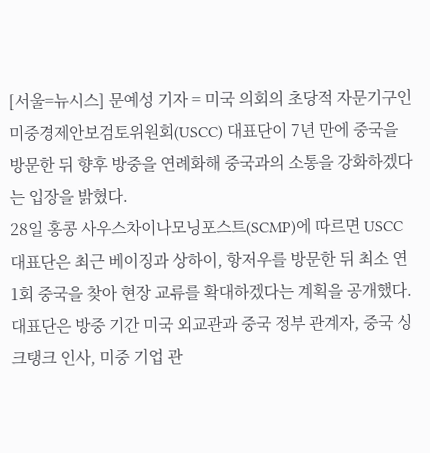[서울=뉴시스] 문예성 기자 = 미국 의회의 초당적 자문기구인 미중경제안보검토위원회(USCC) 대표단이 7년 만에 중국을 방문한 뒤 향후 방중을 연례화해 중국과의 소통을 강화하겠다는 입장을 밝혔다.
28일 홍콩 사우스차이나모닝포스트(SCMP)에 따르면 USCC 대표단은 최근 베이징과 상하이, 항저우를 방문한 뒤 최소 연 1회 중국을 찾아 현장 교류를 확대하겠다는 계획을 공개했다.
대표단은 방중 기간 미국 외교관과 중국 정부 관계자, 중국 싱크탱크 인사, 미중 기업 관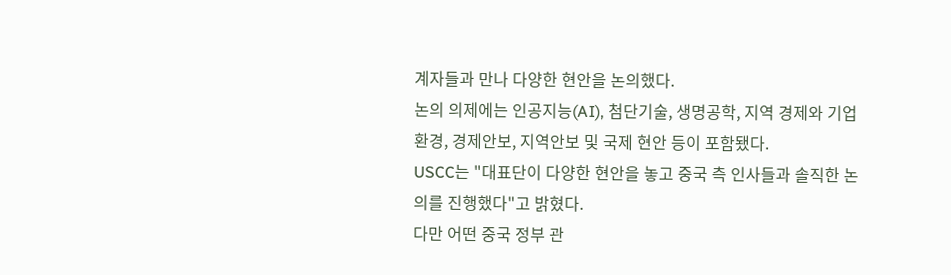계자들과 만나 다양한 현안을 논의했다.
논의 의제에는 인공지능(AI), 첨단기술, 생명공학, 지역 경제와 기업 환경, 경제안보, 지역안보 및 국제 현안 등이 포함됐다.
USCC는 "대표단이 다양한 현안을 놓고 중국 측 인사들과 솔직한 논의를 진행했다"고 밝혔다.
다만 어떤 중국 정부 관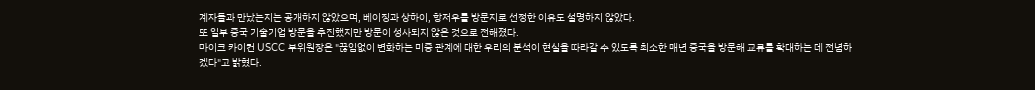계자들과 만났는지는 공개하지 않았으며, 베이징과 상하이, 항저우를 방문지로 선정한 이유도 설명하지 않았다.
또 일부 중국 기술기업 방문을 추진했지만 방문이 성사되지 않은 것으로 전해졌다.
마이크 카이컨 USCC 부위원장은 "끊임없이 변화하는 미중 관계에 대한 우리의 분석이 현실을 따라갈 수 있도록 최소한 매년 중국을 방문해 교류를 확대하는 데 전념하겠다"고 밝혔다.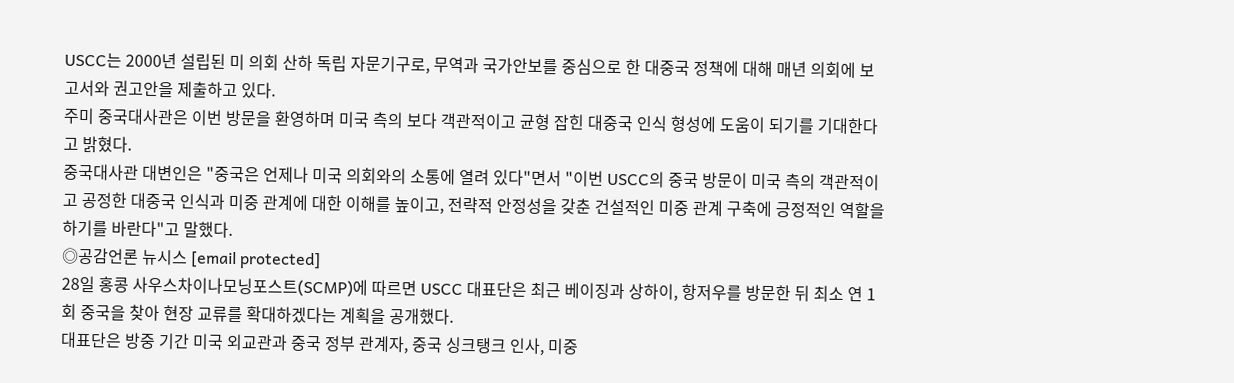USCC는 2000년 설립된 미 의회 산하 독립 자문기구로, 무역과 국가안보를 중심으로 한 대중국 정책에 대해 매년 의회에 보고서와 권고안을 제출하고 있다.
주미 중국대사관은 이번 방문을 환영하며 미국 측의 보다 객관적이고 균형 잡힌 대중국 인식 형성에 도움이 되기를 기대한다고 밝혔다.
중국대사관 대변인은 "중국은 언제나 미국 의회와의 소통에 열려 있다"면서 "이번 USCC의 중국 방문이 미국 측의 객관적이고 공정한 대중국 인식과 미중 관계에 대한 이해를 높이고, 전략적 안정성을 갖춘 건설적인 미중 관계 구축에 긍정적인 역할을 하기를 바란다"고 말했다.
◎공감언론 뉴시스 [email protected]
28일 홍콩 사우스차이나모닝포스트(SCMP)에 따르면 USCC 대표단은 최근 베이징과 상하이, 항저우를 방문한 뒤 최소 연 1회 중국을 찾아 현장 교류를 확대하겠다는 계획을 공개했다.
대표단은 방중 기간 미국 외교관과 중국 정부 관계자, 중국 싱크탱크 인사, 미중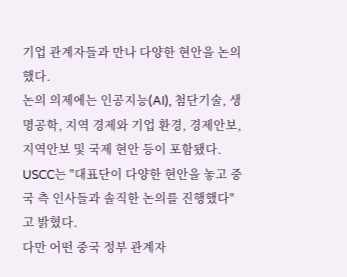기업 관계자들과 만나 다양한 현안을 논의했다.
논의 의제에는 인공지능(AI), 첨단기술, 생명공학, 지역 경제와 기업 환경, 경제안보, 지역안보 및 국제 현안 등이 포함됐다.
USCC는 "대표단이 다양한 현안을 놓고 중국 측 인사들과 솔직한 논의를 진행했다"고 밝혔다.
다만 어떤 중국 정부 관계자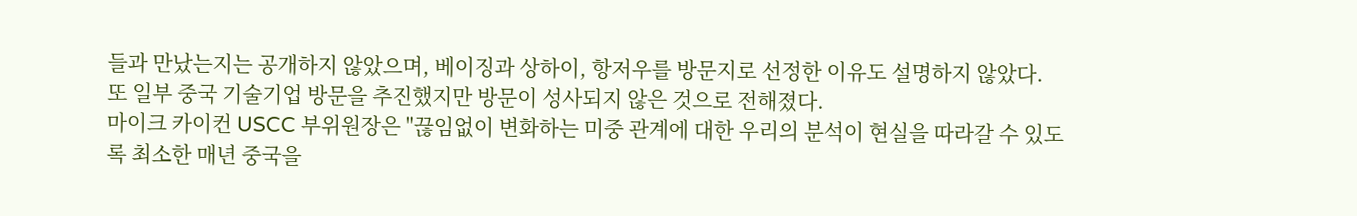들과 만났는지는 공개하지 않았으며, 베이징과 상하이, 항저우를 방문지로 선정한 이유도 설명하지 않았다.
또 일부 중국 기술기업 방문을 추진했지만 방문이 성사되지 않은 것으로 전해졌다.
마이크 카이컨 USCC 부위원장은 "끊임없이 변화하는 미중 관계에 대한 우리의 분석이 현실을 따라갈 수 있도록 최소한 매년 중국을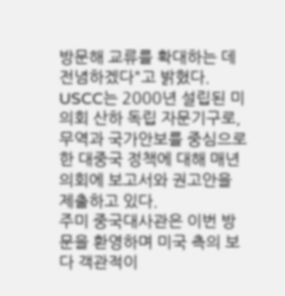방문해 교류를 확대하는 데 전념하겠다"고 밝혔다.
USCC는 2000년 설립된 미 의회 산하 독립 자문기구로, 무역과 국가안보를 중심으로 한 대중국 정책에 대해 매년 의회에 보고서와 권고안을 제출하고 있다.
주미 중국대사관은 이번 방문을 환영하며 미국 측의 보다 객관적이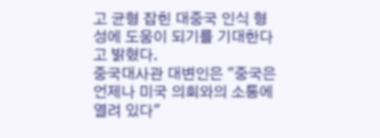고 균형 잡힌 대중국 인식 형성에 도움이 되기를 기대한다고 밝혔다.
중국대사관 대변인은 "중국은 언제나 미국 의회와의 소통에 열려 있다"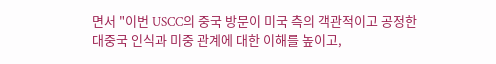면서 "이번 USCC의 중국 방문이 미국 측의 객관적이고 공정한 대중국 인식과 미중 관계에 대한 이해를 높이고,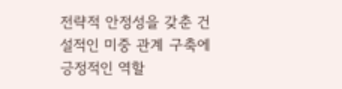전략적 안정성을 갖춘 건설적인 미중 관계 구축에 긍정적인 역할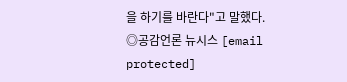을 하기를 바란다"고 말했다.
◎공감언론 뉴시스 [email protected]